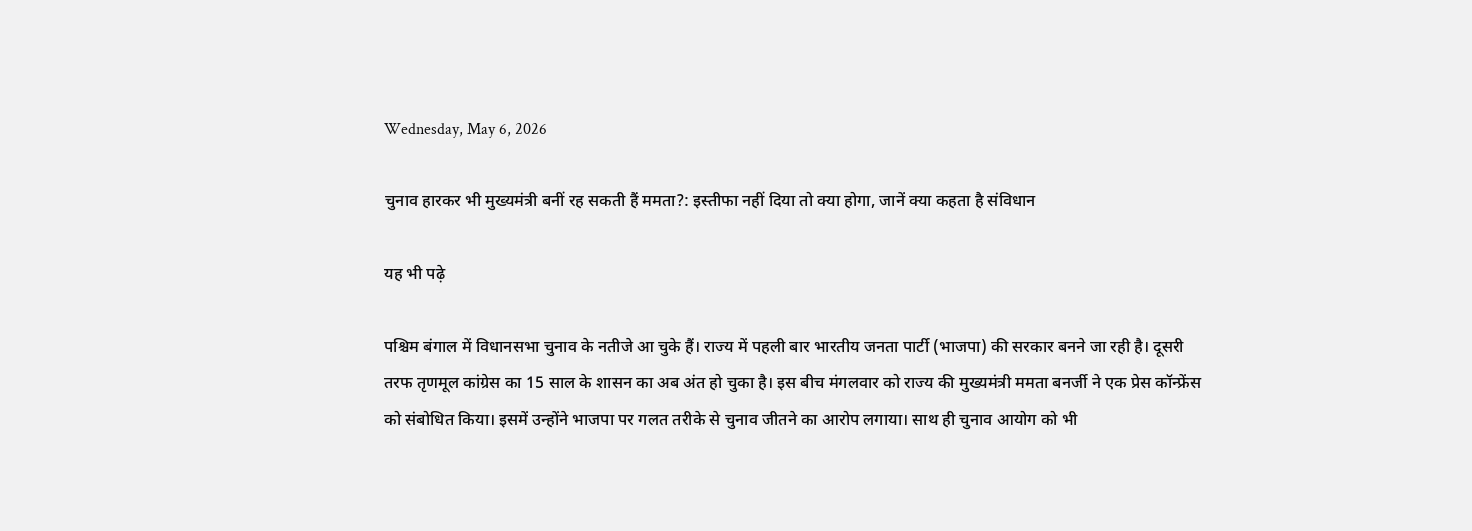Wednesday, May 6, 2026

चुनाव हारकर भी मुख्यमंत्री बनीं रह सकती हैं ममता?: इस्तीफा नहीं दिया तो क्या होगा, जानें क्या कहता है संविधान

यह भी पढ़े

पश्चिम बंगाल में विधानसभा चुनाव के नतीजे आ चुके हैं। राज्य में पहली बार भारतीय जनता पार्टी (भाजपा) की सरकार बनने जा रही है। दूसरी तरफ तृणमूल कांग्रेस का 15 साल के शासन का अब अंत हो चुका है। इस बीच मंगलवार को राज्य की मुख्यमंत्री ममता बनर्जी ने एक प्रेस कॉन्फ्रेंस को संबोधित किया। इसमें उन्होंने भाजपा पर गलत तरीके से चुनाव जीतने का आरोप लगाया। साथ ही चुनाव आयोग को भी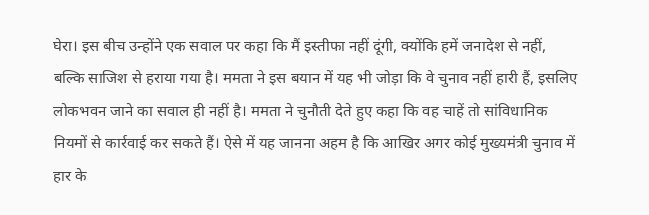घेरा। इस बीच उन्होंने एक सवाल पर कहा कि मैं इस्तीफा नहीं दूंगी, क्योंकि हमें जनादेश से नहीं, बल्कि साजिश से हराया गया है। ममता ने इस बयान में यह भी जोड़ा कि वे चुनाव नहीं हारी हैं, इसलिए लोकभवन जाने का सवाल ही नहीं है। ममता ने चुनौती देते हुए कहा कि वह चाहें तो सांविधानिक नियमों से कार्रवाई कर सकते हैं। ऐसे में यह जानना अहम है कि आखिर अगर कोई मुख्यमंत्री चुनाव में हार के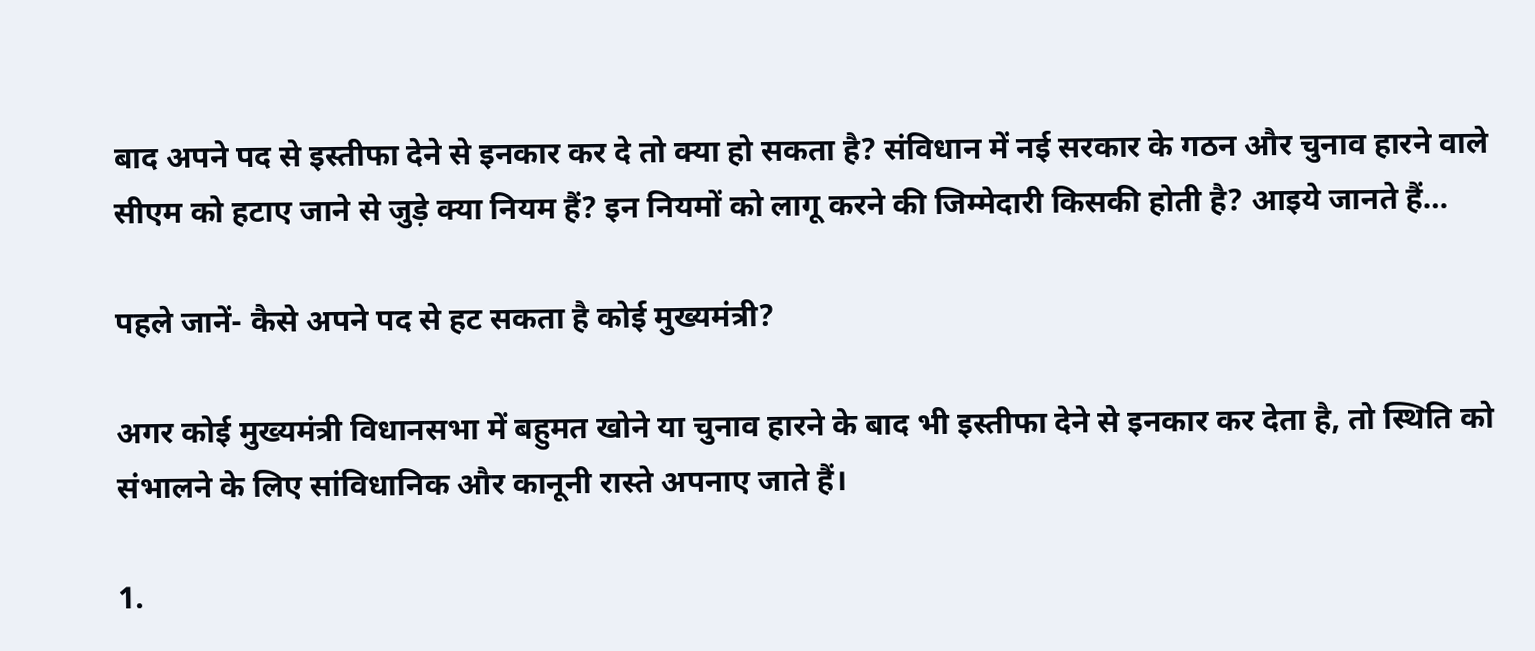बाद अपने पद से इस्तीफा देने से इनकार कर दे तो क्या हो सकता है? संविधान में नई सरकार के गठन और चुनाव हारने वाले सीएम को हटाए जाने से जुड़े क्या नियम हैं? इन नियमों को लागू करने की जिम्मेदारी किसकी होती है? आइये जानते हैं…

पहले जानें- कैसे अपने पद से हट सकता है कोई मुख्यमंत्री?

अगर कोई मुख्यमंत्री विधानसभा में बहुमत खोने या चुनाव हारने के बाद भी इस्तीफा देने से इनकार कर देता है, तो स्थिति को संभालने के लिए सांविधानिक और कानूनी रास्ते अपनाए जाते हैं।

1.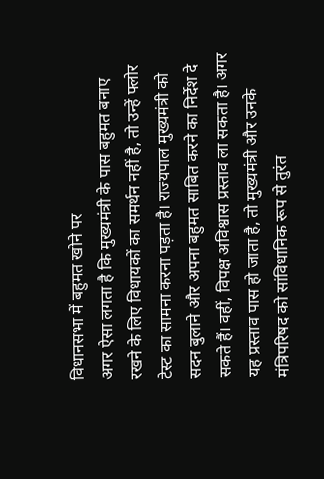विधानसभा में बहुमत खोने पर
अगर ऐसा लगता है कि मुख्यमंत्री के पास बहुमत बनाए रखने के लिए विधायकों का समर्थन नहीं है, तो उन्हें फ्लोर टेस्ट का सामना करना पड़ता है। राज्यपाल मुख्यमंत्री को सदन बुलाने और अपना बहुमत साबित करने का निर्देश दे सकते हैं। वहीं, विपक्ष अविश्वास प्रस्ताव ला सकता है। अगर यह प्रस्ताव पास हो जाता है, तो मुख्यमंत्री और उनके मंत्रिपरिषद को सांविधानिक रूप से तुरंत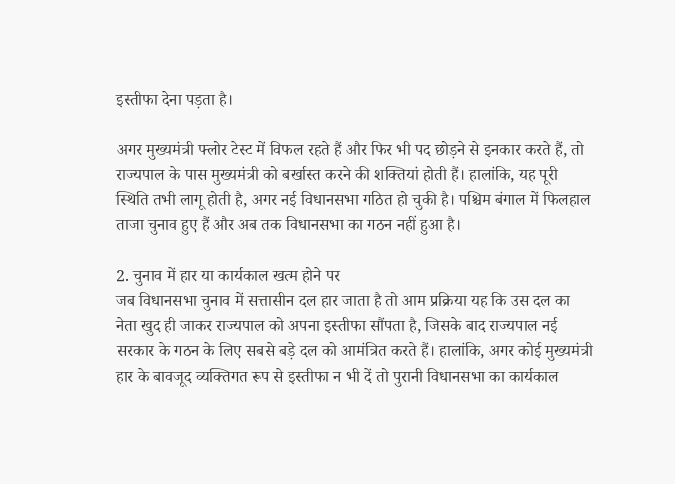इस्तीफा देना पड़ता है।

अगर मुख्यमंत्री फ्लोर टेस्ट में विफल रहते हैं और फिर भी पद छोड़ने से इनकार करते हैं, तो राज्यपाल के पास मुख्यमंत्री को बर्खास्त करने की शक्तियां होती हैं। हालांकि, यह पूरी स्थिति तभी लागू होती है, अगर नई विधानसभा गठित हो चुकी है। पश्चिम बंगाल में फिलहाल ताजा चुनाव हुए हैं और अब तक विधानसभा का गठन नहीं हुआ है।

2. चुनाव में हार या कार्यकाल खत्म होने पर
जब विधानसभा चुनाव में सत्तासीन दल हार जाता है तो आम प्रक्रिया यह कि उस दल का नेता खुद ही जाकर राज्यपाल को अपना इस्तीफा सौंपता है, जिसके बाद राज्यपाल नई सरकार के गठन के लिए सबसे बड़े दल को आमंत्रित करते हैं। हालांकि, अगर कोई मुख्यमंत्री हार के बावजूद व्यक्तिगत रूप से इस्तीफा न भी दें तो पुरानी विधानसभा का कार्यकाल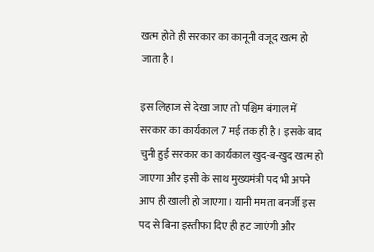खत्म होते ही सरकार का कानूनी वजूद खत्म हो जाता है।

इस लिहाज से देखा जाए तो पश्चिम बंगाल में सरकार का कार्यकाल 7 मई तक ही है। इसके बाद चुनी हुई सरकार का कार्यकाल खुद-ब-खुद खत्म हो जाएगा और इसी के साथ मुख्यमंत्री पद भी अपने आप ही खाली हो जाएगा। यानी ममता बनर्जी इस पद से बिना इस्तीफा दिए ही हट जाएंगी और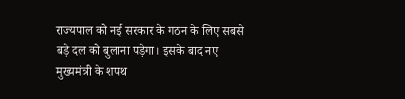राज्यपाल को नई सरकार के गठन के लिए सबसे बड़े दल को बुलाना पड़ेगा। इसके बाद नए मुख्यमंत्री के शपथ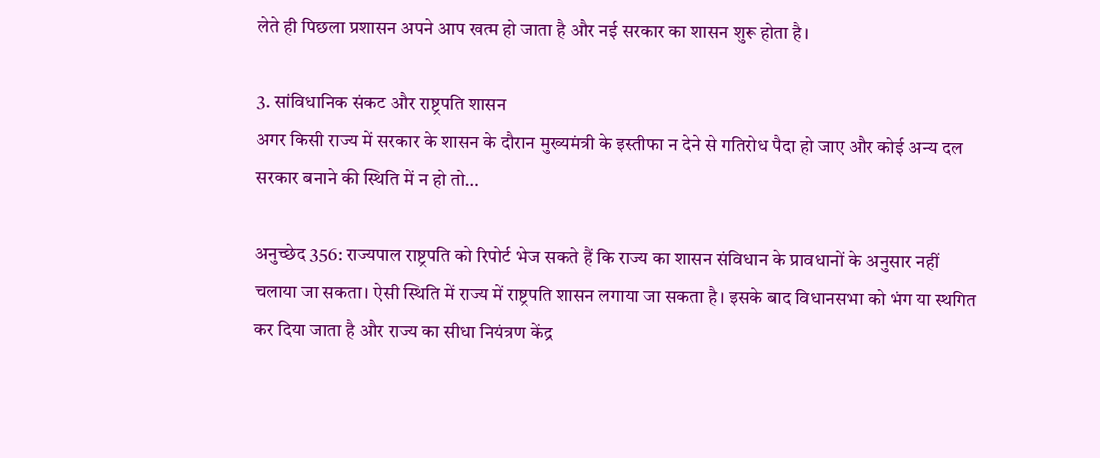लेते ही पिछला प्रशासन अपने आप खत्म हो जाता है और नई सरकार का शासन शुरू होता है।

3. सांविधानिक संकट और राष्ट्रपति शासन
अगर किसी राज्य में सरकार के शासन के दौरान मुख्यमंत्री के इस्तीफा न देने से गतिरोध पैदा हो जाए और कोई अन्य दल सरकार बनाने की स्थिति में न हो तो…

अनुच्छेद 356: राज्यपाल राष्ट्रपति को रिपोर्ट भेज सकते हैं कि राज्य का शासन संविधान के प्रावधानों के अनुसार नहीं चलाया जा सकता। ऐसी स्थिति में राज्य में राष्ट्रपति शासन लगाया जा सकता है। इसके बाद विधानसभा को भंग या स्थगित कर दिया जाता है और राज्य का सीधा नियंत्रण केंद्र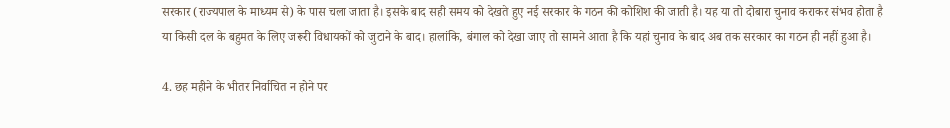सरकार (राज्यपाल के माध्यम से) के पास चला जाता है। इसके बाद सही समय को देखते हुए नई सरकार के गठन की कोशिश की जाती है। यह या तो दोबारा चुनाव कराकर संभव होता है या किसी दल के बहुमत के लिए जरूरी विधायकों को जुटाने के बाद। हालांकि, बंगाल को देखा जाए तो सामने आता है कि यहां चुनाव के बाद अब तक सरकार का गठन ही नहीं हुआ है।

4. छह महीने के भीतर निर्वाचित न होने पर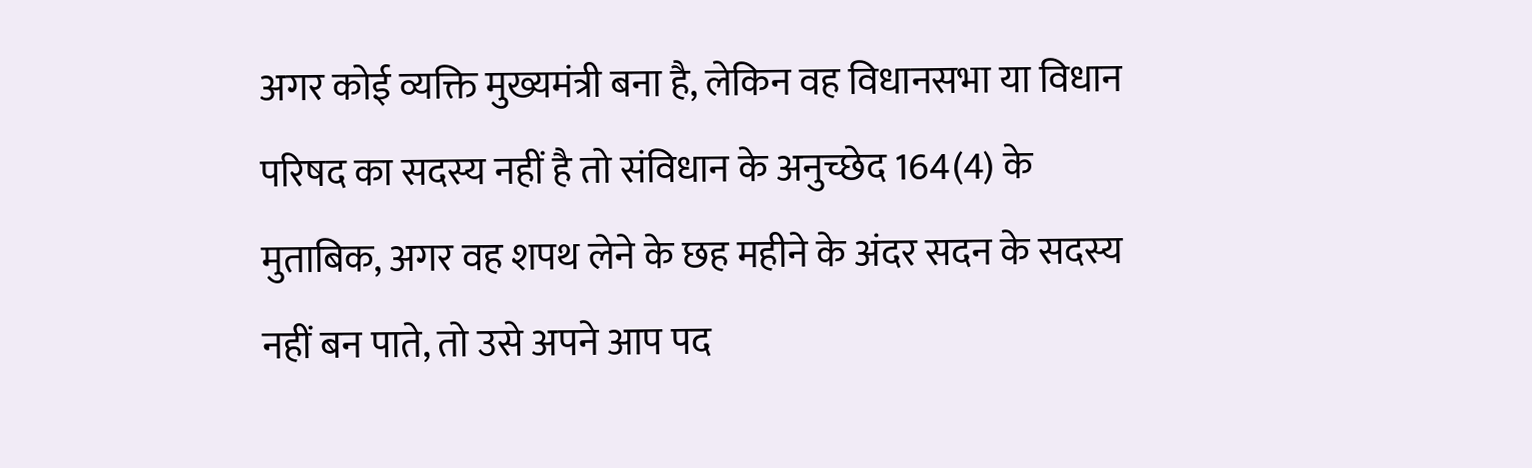अगर कोई व्यक्ति मुख्यमंत्री बना है, लेकिन वह विधानसभा या विधान परिषद का सदस्य नहीं है तो संविधान के अनुच्छेद 164(4) के मुताबिक, अगर वह शपथ लेने के छह महीने के अंदर सदन के सदस्य नहीं बन पाते, तो उसे अपने आप पद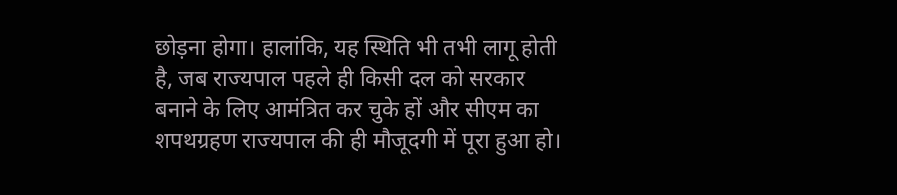छोड़ना होगा। हालांकि, यह स्थिति भी तभी लागू होती है, जब राज्यपाल पहले ही किसी दल को सरकार बनाने के लिए आमंत्रित कर चुके हों और सीएम का शपथग्रहण राज्यपाल की ही मौजूदगी में पूरा हुआ हो।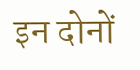इन दोनों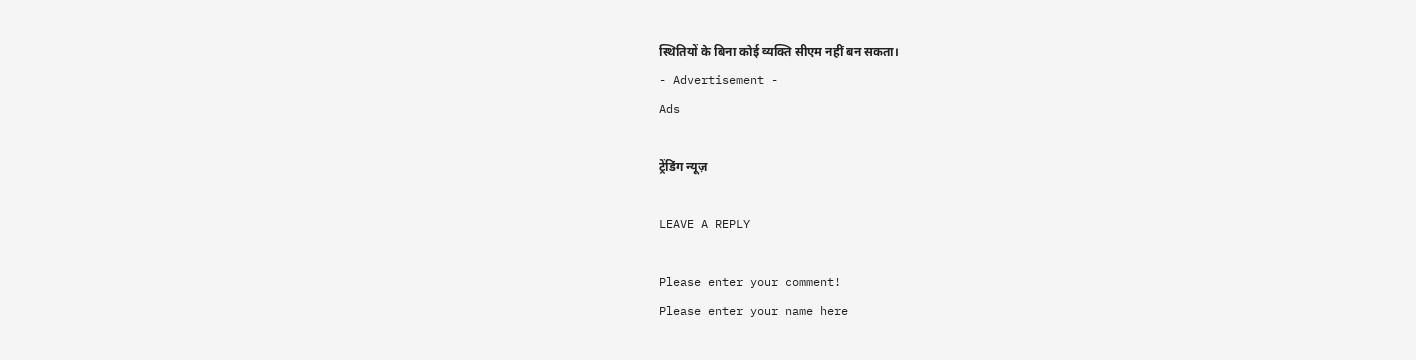स्थितियों के बिना कोई व्यक्ति सीएम नहीं बन सकता।
- Advertisement -
Ads

ट्रेंडिंग न्यूज़

LEAVE A REPLY

Please enter your comment!
Please enter your name here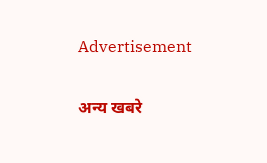Advertisement

अन्य खबरे